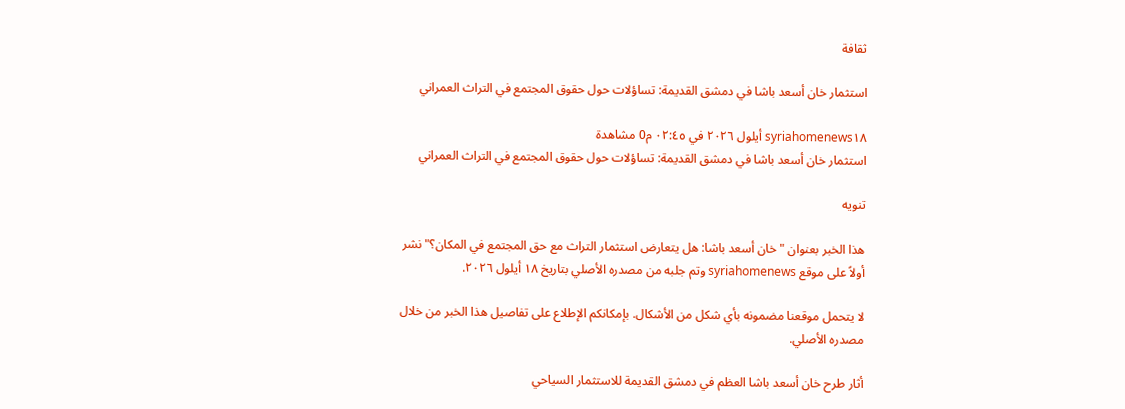ثقافة

استثمار خان أسعد باشا في دمشق القديمة: تساؤلات حول حقوق المجتمع في التراث العمراني

syriahomenews١٨ أيلول ٢٠٢٦ في ٠٢:٤٥ م0 مشاهدة
استثمار خان أسعد باشا في دمشق القديمة: تساؤلات حول حقوق المجتمع في التراث العمراني

تنويه

هذا الخبر بعنوان "خان أسعد باشا: هل يتعارض استثمار التراث مع حق المجتمع في المكان؟" نشر أولاً على موقع syriahomenews وتم جلبه من مصدره الأصلي بتاريخ ١٨ أيلول ٢٠٢٦.

لا يتحمل موقعنا مضمونه بأي شكل من الأشكال. بإمكانكم الإطلاع على تفاصيل هذا الخبر من خلال مصدره الأصلي.

أثار طرح خان أسعد باشا العظم في دمشق القديمة للاستثمار السياحي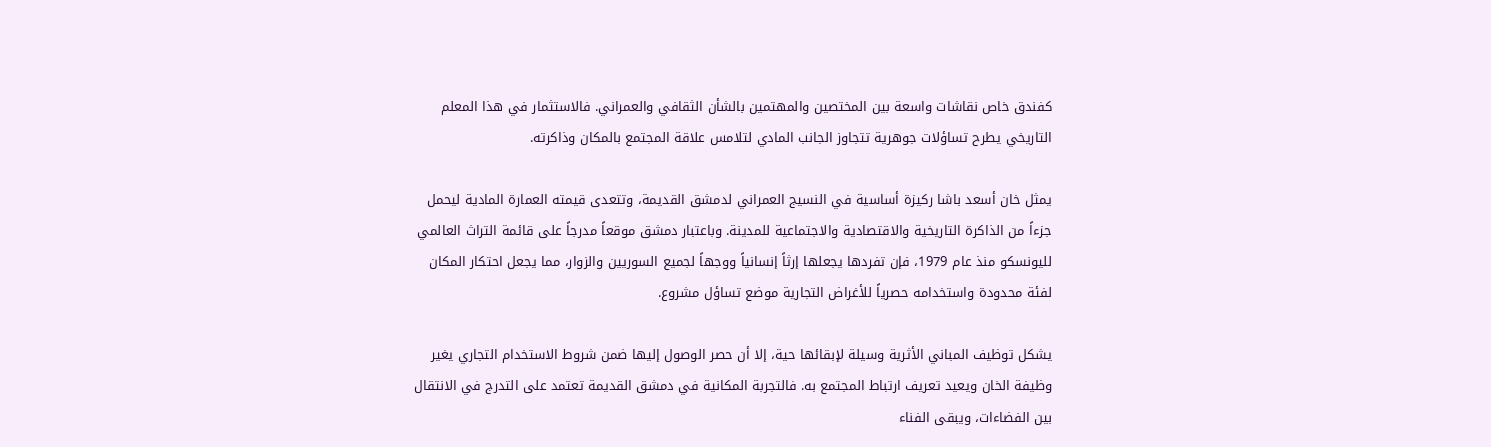كفندق خاص نقاشات واسعة بين المختصين والمهتمين بالشأن الثقافي والعمراني. فالاستثمار في هذا المعلم التاريخي يطرح تساؤلات جوهرية تتجاوز الجانب المادي لتلامس علاقة المجتمع بالمكان وذاكرته.

يمثل خان أسعد باشا ركيزة أساسية في النسيج العمراني لدمشق القديمة، وتتعدى قيمته العمارة المادية ليحمل جزءاً من الذاكرة التاريخية والاقتصادية والاجتماعية للمدينة. وباعتبار دمشق موقعاً مدرجاً على قائمة التراث العالمي لليونسكو منذ عام 1979، فإن تفردها يجعلها إرثاً إنسانياً ووجهاً لجميع السوريين والزوار، مما يجعل احتكار المكان لفئة محدودة واستخدامه حصرياً للأغراض التجارية موضع تساؤل مشروع.

يشكل توظيف المباني الأثرية وسيلة لإبقائها حية، إلا أن حصر الوصول إليها ضمن شروط الاستخدام التجاري يغير وظيفة الخان ويعيد تعريف ارتباط المجتمع به. فالتجربة المكانية في دمشق القديمة تعتمد على التدرج في الانتقال بين الفضاءات، ويبقى الفناء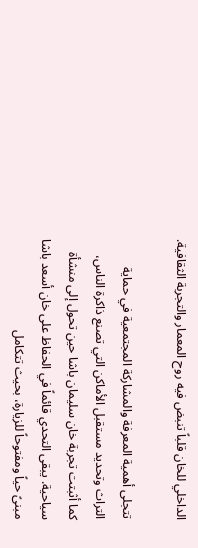الداخلي للخان قلباً تنبض فيه روح المعمار والتجربة الثقافية.

تتجلى أهمية المعرفة والمشاركة المجتمعية في حماية التراث وتحديد مستقبل الأماكن التي تصنع ذاكرة الناس، كما أثبتت تجربة خان سليمان باشا حين تحول إلى منشأة سياحية. يبقى التحدي قائماً في الحفاظ على خان أسعد باشا مبنىً حياً ومفتوحاً للزيارة، بحيث تتكامل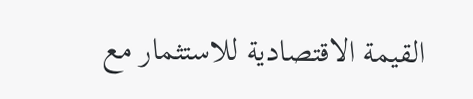القيمة الاقتصادية للاستثمار مع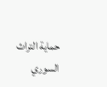حماية التراث السوري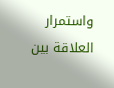واستمرار العلاقة بين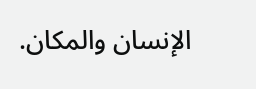الإنسان والمكان.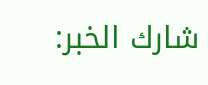شارك الخبر: